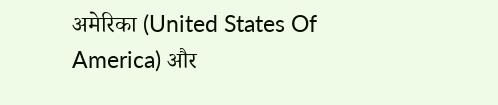अमेरिका (United States Of America) और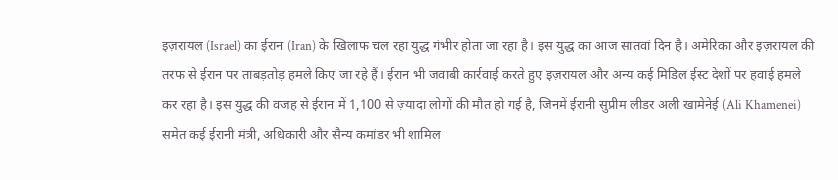इज़रायल (Israel) का ईरान (Iran) के खिलाफ चल रहा युद्ध गंभीर होता जा रहा है। इस युद्ध का आज सातवां दिन है। अमेरिका और इज़रायल की तरफ से ईरान पर ताबड़तोड़ हमले किए जा रहे हैं। ईरान भी जवाबी कार्रवाई करते हुए इज़रायल और अन्य कई मिडिल ईस्ट देशों पर हवाई हमले कर रहा है। इस युद्ध की वजह से ईरान में 1,100 से ज़्यादा लोगों की मौत हो गई है, जिनमें ईरानी सुप्रीम लीडर अली खामेनेई (Ali Khamenei) समेत कई ईरानी मंत्री, अधिकारी और सैन्य कमांडर भी शामिल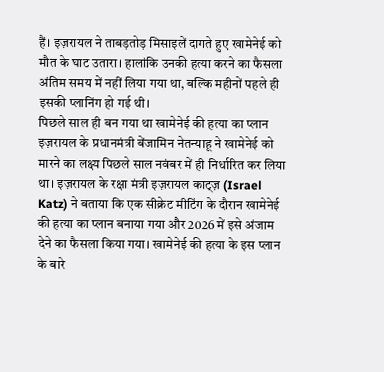हैं। इज़रायल ने ताबड़तोड़ मिसाइलें दागते हुए खामेनेई को मौत के घाट उतारा। हालांकि उनकी हत्या करने का फैसला अंतिम समय में नहीं लिया गया था, बल्कि महीनों पहले ही इसकी प्लानिंग हो गई थी।
पिछले साल ही बन गया था खामेनेई की हत्या का प्लान
इज़रायल के प्रधानमंत्री बेंजामिन नेतन्याहू ने खामेनेई को मारने का लक्ष्य पिछले साल नवंबर में ही निर्धारित कर लिया था। इज़रायल के रक्षा मंत्री इज़रायल काट्ज़ (Israel Katz) ने बताया कि एक सीक्रेट मीटिंग के दौरान खामेनेई की हत्या का प्लान बनाया गया और 2026 में इसे अंजाम देने का फैसला किया गया। खामेनेई की हत्या के इस प्लान के बारे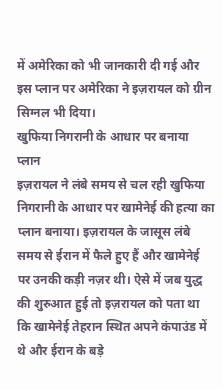में अमेरिका को भी जानकारी दी गई और इस प्लान पर अमेरिका ने इज़रायल को ग्रीन सिग्नल भी दिया।
खुफिया निगरानी के आधार पर बनाया प्लान
इज़रायल ने लंबे समय से चल रही खुफिया निगरानी के आधार पर खामेनेई की हत्या का प्लान बनाया। इज़रायल के जासूस लंबे समय से ईरान में फैले हुए हैं और खामेनेई पर उनकी कड़ी नज़र थी। ऐसे में जब युद्ध की शुरुआत हुई तो इज़रायल को पता था कि खामेनेई तेहरान स्थित अपने कंपाउंड में थे और ईरान के बड़े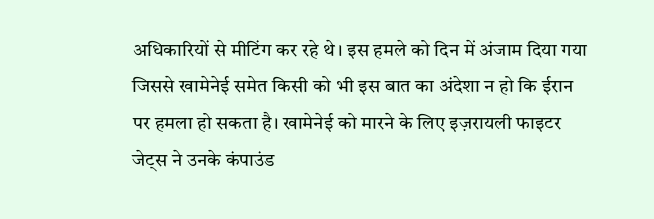अधिकारियों से मीटिंग कर रहे थे। इस हमले को दिन में अंजाम दिया गया जिससे खामेनेई समेत किसी को भी इस बात का अंदेशा न हो कि ईरान पर हमला हो सकता है। खामेनेई को मारने के लिए इज़रायली फाइटर जेट्स ने उनके कंपाउंड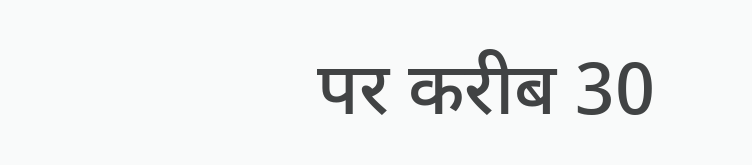पर करीब 30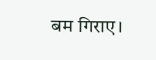बम गिराए।